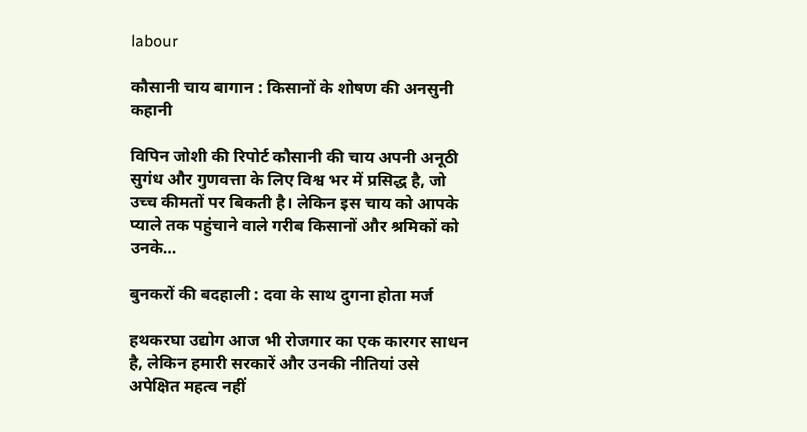labour

कौसानी चाय बागान : किसानों के शोषण की अनसुनी कहानी

विपिन जोशी की रिपोर्ट कौसानी की चाय अपनी अनूठी सुगंध और गुणवत्ता के लिए विश्व भर में प्रसिद्ध है, जो उच्च कीमतों पर बिकती है। लेकिन इस चाय को आपके प्याले तक पहुंचाने वाले गरीब किसानों और श्रमिकों को उनके…

बुनकरों की बदहाली : दवा के साथ दुगना होता मर्ज

हथकरघा उद्योग आज भी रोजगार का एक कारगर साधन है, लेकिन हमारी सरकारें और उनकी नीतियां उसे अपेक्षित महत्व नहीं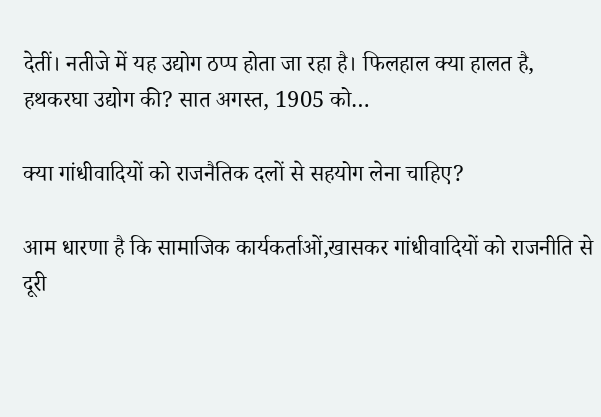देतीं। नतीजे में यह उद्योग ठप्प होता जा रहा है। फिलहाल क्या हालत है, हथकरघा उद्योग की? सात अगस्त, 1905 को…

क्या गांधीवादियों को राजनैतिक दलों से सहयोग लेना चाहिए?

आम धारणा है कि सामाजिक कार्यकर्ताओं,खासकर गांधीवादियों को राजनीति से दूरी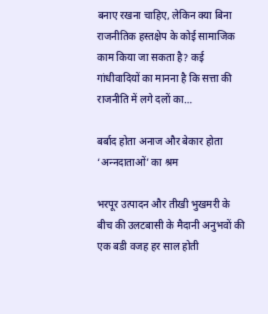बनाए रखना चाहिए, लेकिन क्या बिना राजनीतिक हस्तक्षेप के कोई सामाजिक काम किया जा सकता है? कई गांधीवादियों का मानना है कि सत्ता की राजनीति में लगे दलों का…

बर्बाद होता अनाज और बेकार होता ‘अन्‍नदाताओं’ का श्रम

भरपूर उत्‍पादन और तीखी भुखमरी के बीच की उलटबासी के मैदानी अनुभवों की एक बडी वजह हर साल होती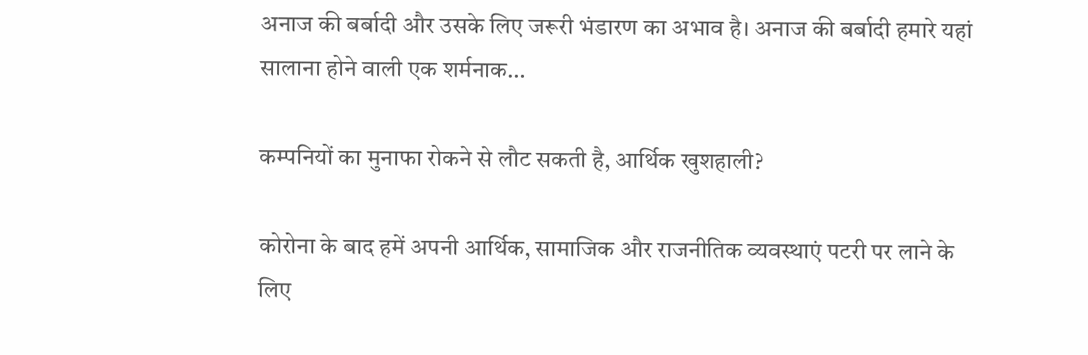अनाज की बर्बादी और उसके लिए जरूरी भंडारण का अभाव है। अनाज की बर्बादी हमारे यहां सालाना होने वाली एक शर्मनाक…

कम्पनियों का मुनाफा रोकने से लौट सकती है, आर्थिक खुशहाली?

कोरोना के बाद हमें अपनी आर्थिक, सामाजिक और राजनीतिक व्‍यवस्‍थाएं पटरी पर लाने के लिए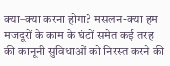क्‍या–क्‍या करना होगा? मसलन-क्‍या हम मजदूरों के काम के घंटों समेत कई तरह की कानूनी सुविधाओं को निरस्‍त करने की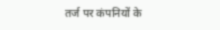तर्ज पर कंपनियों के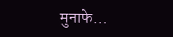मुनाफे…